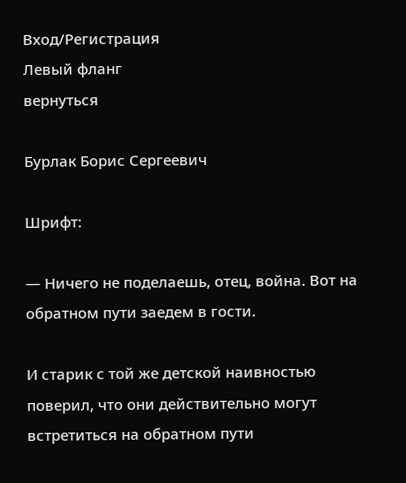Вход/Регистрация
Левый фланг
вернуться

Бурлак Борис Сергеевич

Шрифт:

— Ничего не поделаешь, отец, война. Вот на обратном пути заедем в гости.

И старик с той же детской наивностью поверил, что они действительно могут встретиться на обратном пути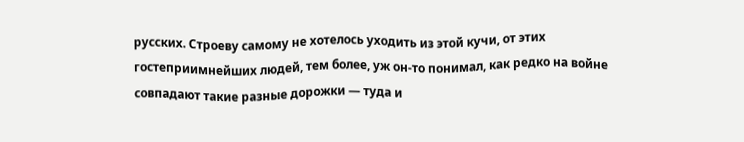русских. Строеву самому не хотелось уходить из этой кучи, от этих гостеприимнейших людей, тем более, уж он-то понимал, как редко на войне совпадают такие разные дорожки — туда и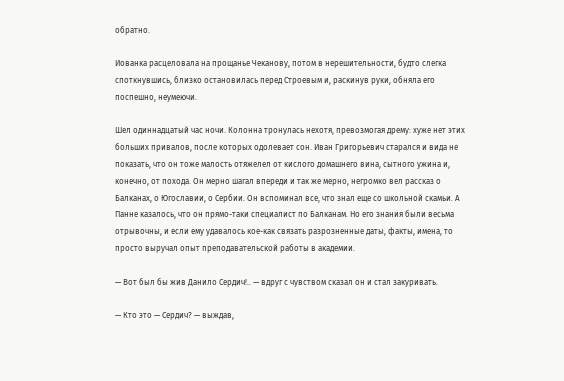обратно.

Иованка расцеловала на прощанье Чеканову, потом в нерешительности, будто слегка споткнувшись, близко остановилась перед Строевым и, раскинув руки, обняла его поспешно, неумеючи.

Шел одиннадцатый час ночи. Колонна тронулась нехотя, превозмогая дрему: хуже нет этих больших привалов, после которых одолевает сон. Иван Григорьевич старался и вида не показать, что он тоже малость отяжелел от кислого домашнего вина, сытного ужина и, конечно, от похода. Он мерно шагал впереди и так же мерно, негромко вел рассказ о Балканах, о Югославии, о Сербии. Он вспоминал все, что знал еще со школьной скамьи. А Панне казалось, что он прямо-таки специалист по Балканам. Но его знания были весьма отрывочны, и если ему удавалось кое-как связать разрозненные даты, факты, имена, то просто выручал опыт преподавательской работы в академии.

— Вот был бы жив Данило Сердич!.. — вдруг с чувством сказал он и стал закуривать.

— Кто это — Сердич? — выждав,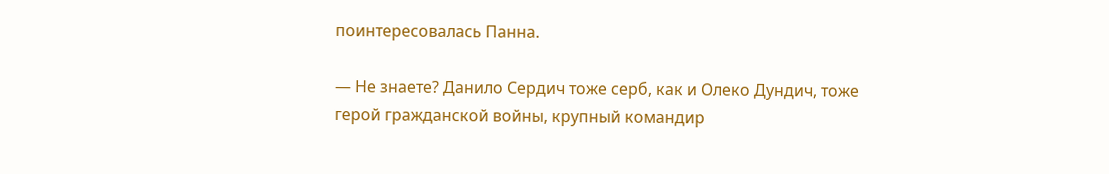поинтересовалась Панна.

— Не знаете? Данило Сердич тоже серб, как и Олеко Дундич, тоже герой гражданской войны, крупный командир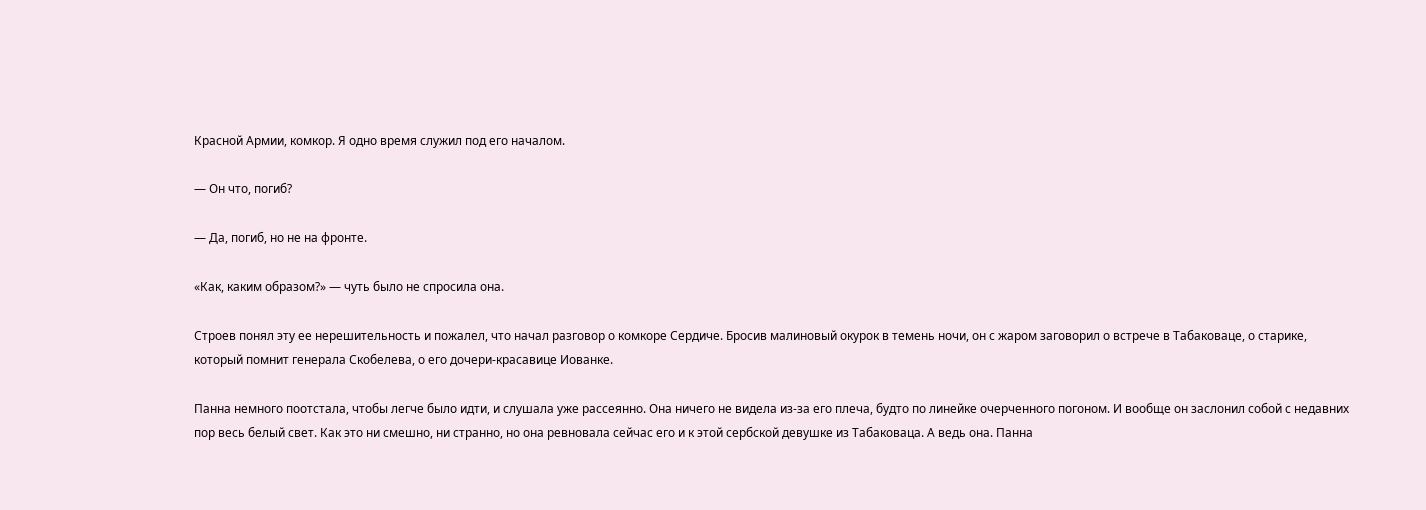Красной Армии, комкор. Я одно время служил под его началом.

— Он что, погиб?

— Да, погиб, но не на фронте.

«Как, каким образом?» — чуть было не спросила она.

Строев понял эту ее нерешительность и пожалел, что начал разговор о комкоре Сердиче. Бросив малиновый окурок в темень ночи, он с жаром заговорил о встрече в Табаковаце, о старике, который помнит генерала Скобелева, о его дочери-красавице Иованке.

Панна немного поотстала, чтобы легче было идти, и слушала уже рассеянно. Она ничего не видела из-за его плеча, будто по линейке очерченного погоном. И вообще он заслонил собой с недавних пор весь белый свет. Как это ни смешно, ни странно, но она ревновала сейчас его и к этой сербской девушке из Табаковаца. А ведь она. Панна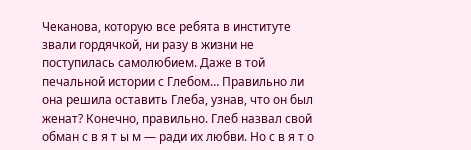Чеканова, которую все ребята в институте звали гордячкой, ни разу в жизни не поступилась самолюбием. Даже в той печальной истории с Глебом… Правильно ли она решила оставить Глеба, узнав, что он был женат? Конечно, правильно. Глеб назвал свой обман с в я т ы м — ради их любви. Но с в я т о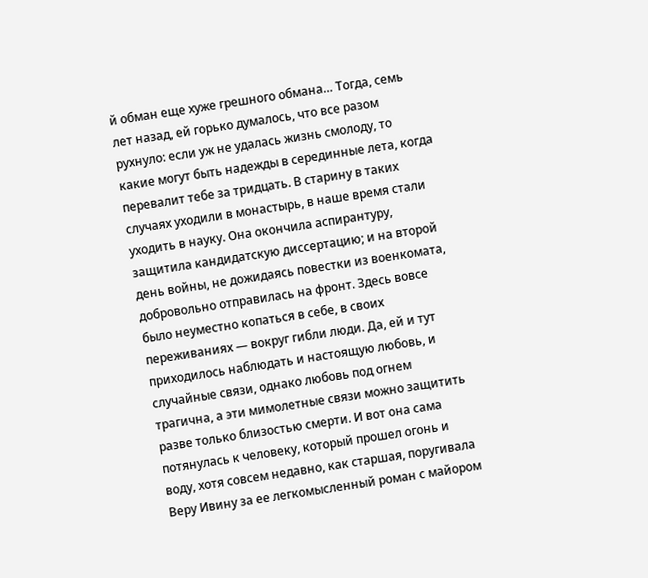й обман еще хуже грешного обмана… Тогда, семь лет назад, ей горько думалось, что все разом рухнуло: если уж не удалась жизнь смолоду, то какие могут быть надежды в серединные лета, когда перевалит тебе за тридцать. В старину в таких случаях уходили в монастырь, в наше время стали уходить в науку. Она окончила аспирантуру, защитила кандидатскую диссертацию; и на второй день войны, не дожидаясь повестки из военкомата, добровольно отправилась на фронт. Здесь вовсе было неуместно копаться в себе, в своих переживаниях — вокруг гибли люди. Да, ей и тут приходилось наблюдать и настоящую любовь, и случайные связи, однако любовь под огнем трагична, а эти мимолетные связи можно защитить разве только близостью смерти. И вот она сама потянулась к человеку, который прошел огонь и воду, хотя совсем недавно, как старшая, поругивала Веру Ивину за ее легкомысленный роман с майором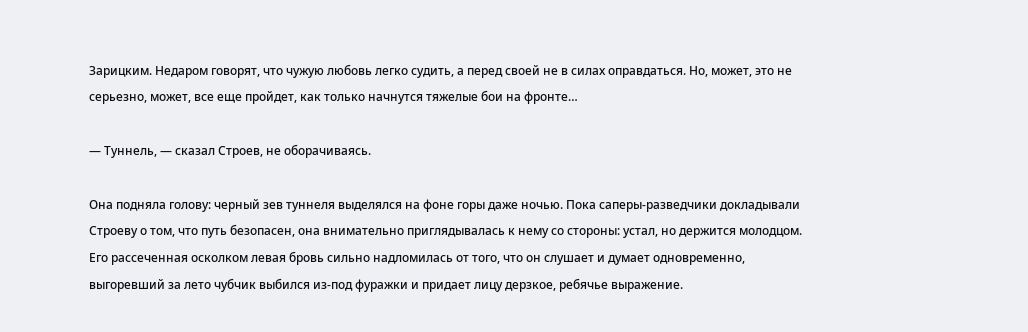Зарицким. Недаром говорят, что чужую любовь легко судить, а перед своей не в силах оправдаться. Но, может, это не серьезно, может, все еще пройдет, как только начнутся тяжелые бои на фронте…

— Туннель, — сказал Строев, не оборачиваясь.

Она подняла голову: черный зев туннеля выделялся на фоне горы даже ночью. Пока саперы-разведчики докладывали Строеву о том, что путь безопасен, она внимательно приглядывалась к нему со стороны: устал, но держится молодцом. Его рассеченная осколком левая бровь сильно надломилась от того, что он слушает и думает одновременно, выгоревший за лето чубчик выбился из-под фуражки и придает лицу дерзкое, ребячье выражение.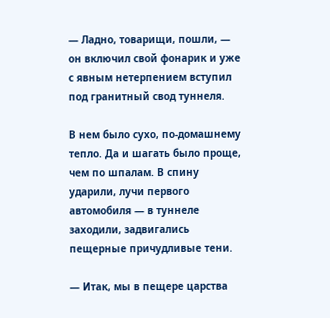— Ладно, товарищи, пошли, — он включил свой фонарик и уже с явным нетерпением вступил под гранитный свод туннеля.

В нем было сухо, по-домашнему тепло. Да и шагать было проще, чем по шпалам. В спину ударили, лучи первого автомобиля — в туннеле заходили, задвигались пещерные причудливые тени.

— Итак, мы в пещере царства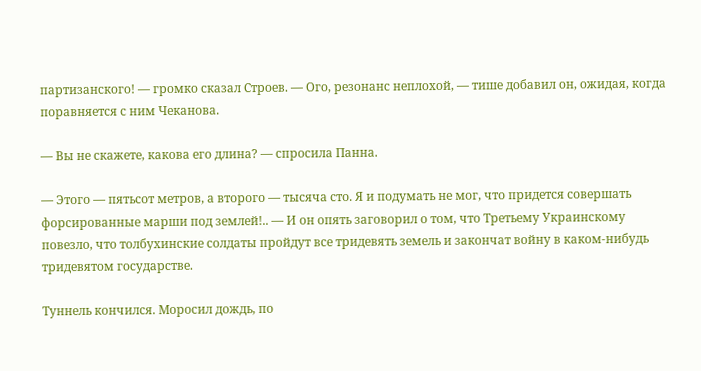партизанского! — громко сказал Строев. — Ого, резонанс неплохой, — тише добавил он, ожидая, когда поравняется с ним Чеканова.

— Вы не скажете, какова его длина? — спросила Панна.

— Этого — пятьсот метров, а второго — тысяча сто. Я и подумать не мог, что придется совершать форсированные марши под землей!.. — И он опять заговорил о том, что Третьему Украинскому повезло, что толбухинские солдаты пройдут все тридевять земель и закончат войну в каком-нибудь тридевятом государстве.

Туннель кончился. Моросил дождь, по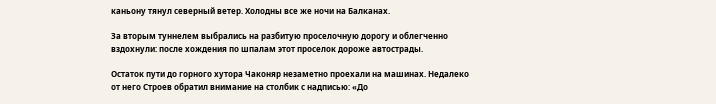каньону тянул северный ветер. Холодны все же ночи на Балканах.

За вторым туннелем выбрались на разбитую проселочную дорогу и облегченно вздохнули: после хождения по шпалам этот проселок дороже автострады.

Остаток пути до горного хутора Чаконяр незаметно проехали на машинах. Недалеко от него Строев обратил внимание на столбик с надписью: «До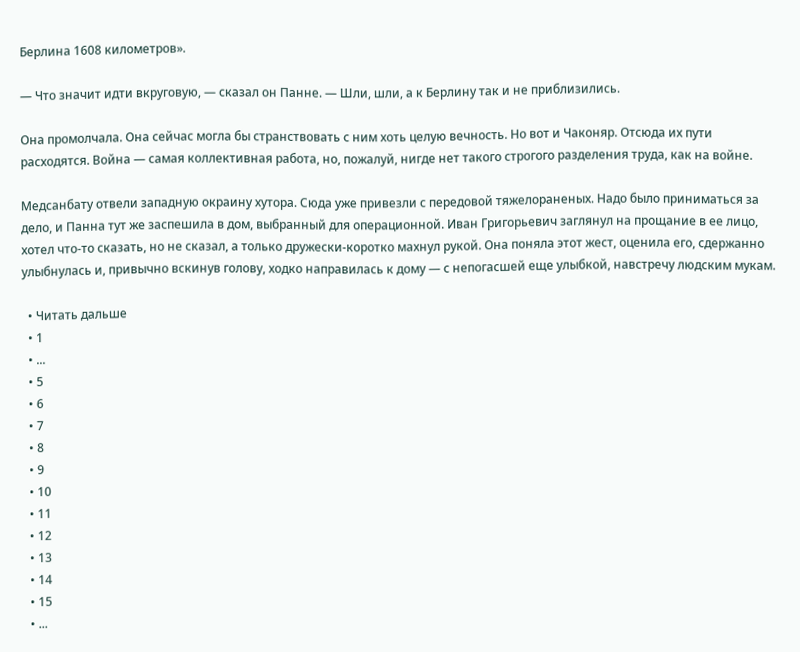Берлина 1608 километров».

— Что значит идти вкруговую, — сказал он Панне. — Шли, шли, а к Берлину так и не приблизились.

Она промолчала. Она сейчас могла бы странствовать с ним хоть целую вечность. Но вот и Чаконяр. Отсюда их пути расходятся. Война — самая коллективная работа, но, пожалуй, нигде нет такого строгого разделения труда, как на войне.

Медсанбату отвели западную окраину хутора. Сюда уже привезли с передовой тяжелораненых. Надо было приниматься за дело, и Панна тут же заспешила в дом, выбранный для операционной. Иван Григорьевич заглянул на прощание в ее лицо, хотел что-то сказать, но не сказал, а только дружески-коротко махнул рукой. Она поняла этот жест, оценила его, сдержанно улыбнулась и, привычно вскинув голову, ходко направилась к дому — с непогасшей еще улыбкой, навстречу людским мукам.

  • Читать дальше
  • 1
  • ...
  • 5
  • 6
  • 7
  • 8
  • 9
  • 10
  • 11
  • 12
  • 13
  • 14
  • 15
  • ...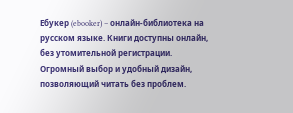Ебукер (ebooker) – онлайн-библиотека на русском языке. Книги доступны онлайн, без утомительной регистрации. Огромный выбор и удобный дизайн, позволяющий читать без проблем.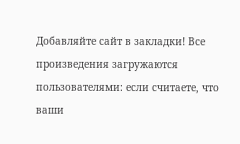Добавляйте сайт в закладки! Все произведения загружаются пользователями: если считаете, что ваши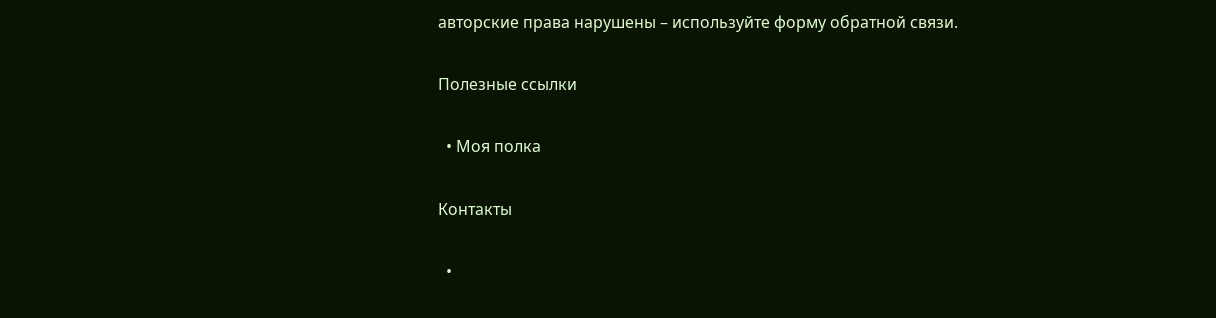авторские права нарушены – используйте форму обратной связи.

Полезные ссылки

  • Моя полка

Контакты

  •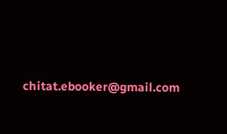chitat.ebooker@gmail.com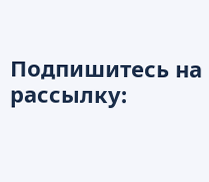Подпишитесь на рассылку: